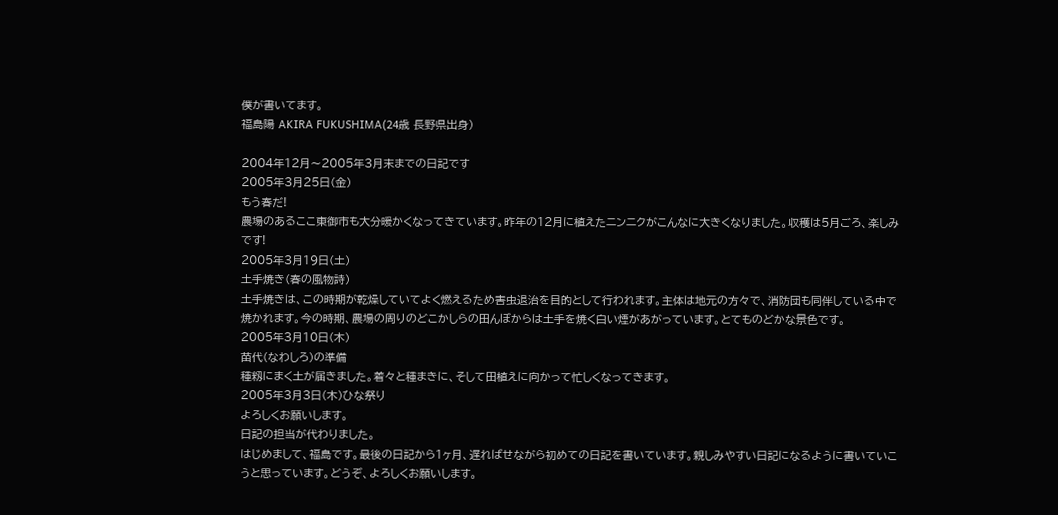僕が書いてます。
福島陽 AKIRA FUKUSHIMA(24歳 長野県出身)

2004年12月〜2005年3月末までの日記です
2005年3月25日(金)
もう春だ!
農場のあるここ東御市も大分暖かくなってきています。昨年の12月に植えたニンニクがこんなに大きくなりました。収穫は5月ごろ、楽しみです!
2005年3月19日(土)
土手焼き(春の風物詩)
土手焼きは、この時期が乾燥していてよく燃えるため害虫退治を目的として行われます。主体は地元の方々で、消防団も同伴している中で焼かれます。今の時期、農場の周りのどこかしらの田んぼからは土手を焼く白い煙があがっています。とてものどかな景色です。
2005年3月10日(木)
苗代(なわしろ)の準備
種籾にまく土が届きました。着々と種まきに、そして田植えに向かって忙しくなってきます。
2005年3月3日(木)ひな祭り
よろしくお願いします。
日記の担当が代わりました。
はじめまして、福島です。最後の日記から1ヶ月、遅ればせながら初めての日記を書いています。親しみやすい日記になるように書いていこうと思っています。どうぞ、よろしくお願いします。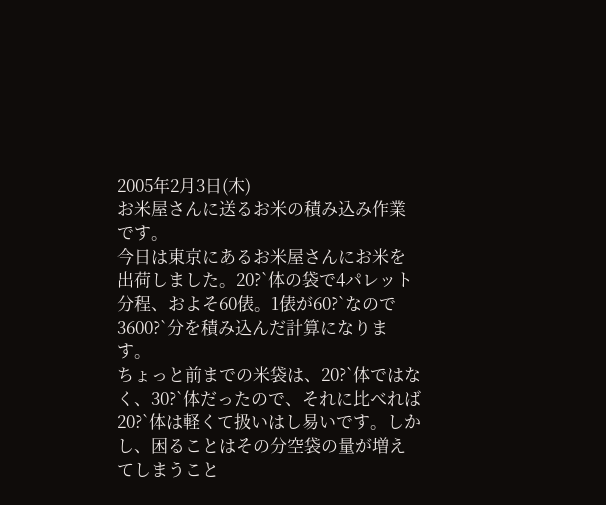2005年2月3日(木)
お米屋さんに送るお米の積み込み作業です。
今日は東京にあるお米屋さんにお米を出荷しました。20?`体の袋で4パレット分程、およそ60俵。1俵が60?`なので3600?`分を積み込んだ計算になります。
ちょっと前までの米袋は、20?`体ではなく、30?`体だったので、それに比べれば20?`体は軽くて扱いはし易いです。しかし、困ることはその分空袋の量が増えてしまうこと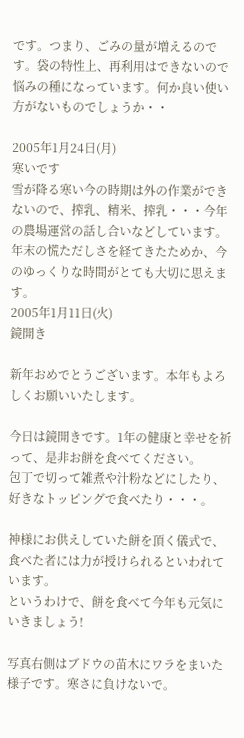です。つまり、ごみの量が増えるのです。袋の特性上、再利用はできないので悩みの種になっています。何か良い使い方がないものでしょうか・・

2005年1月24日(月)
寒いです
雪が降る寒い今の時期は外の作業ができないので、搾乳、精米、搾乳・・・今年の農場運営の話し合いなどしています。
年末の慌ただしさを経てきたためか、今のゆっくりな時間がとても大切に思えます。
2005年1月11日(火)
鏡開き

新年おめでとうございます。本年もよろしくお願いいたします。

今日は鏡開きです。1年の健康と幸せを祈って、是非お餅を食べてください。
包丁で切って雑煮や汁粉などにしたり、好きなトッピングで食べたり・・・。

神様にお供えしていた餅を頂く儀式で、食べた者には力が授けられるといわれています。
というわけで、餅を食べて今年も元気にいきましょう!

写真右側はブドウの苗木にワラをまいた様子です。寒さに負けないで。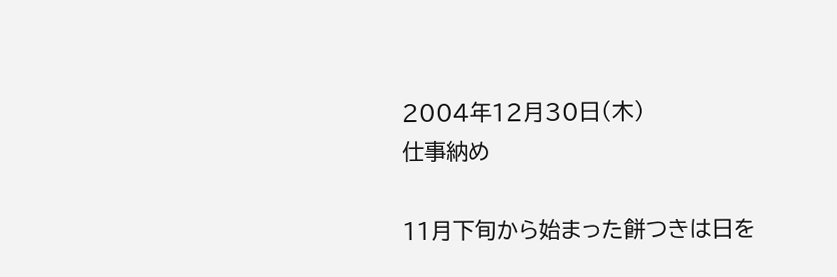2004年12月30日(木)
仕事納め

11月下旬から始まった餅つきは日を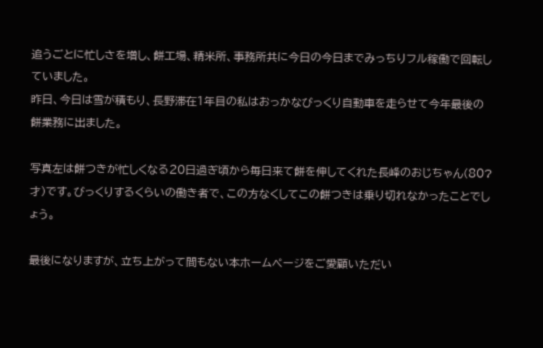追うごとに忙しさを増し、餅工場、精米所、事務所共に今日の今日までみっちりフル稼働で回転していました。
昨日、今日は雪が積もり、長野滞在1年目の私はおっかなびっくり自動車を走らせて今年最後の餅業務に出ました。

写真左は餅つきが忙しくなる20日過ぎ頃から毎日来て餅を伸してくれた長峰のおじちゃん(80?才)です。びっくりするくらいの働き者で、この方なくしてこの餅つきは乗り切れなかったことでしょう。

最後になりますが、立ち上がって間もない本ホームページをご愛顧いただい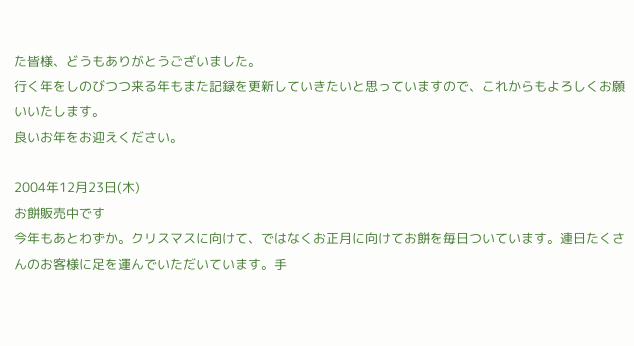た皆様、どうもありがとうございました。
行く年をしのびつつ来る年もまた記録を更新していきたいと思っていますので、これからもよろしくお願いいたします。
良いお年をお迎えください。

2004年12月23日(木)
お餅販売中です
今年もあとわずか。クリスマスに向けて、ではなくお正月に向けてお餅を毎日ついています。連日たくさんのお客様に足を運んでいただいています。手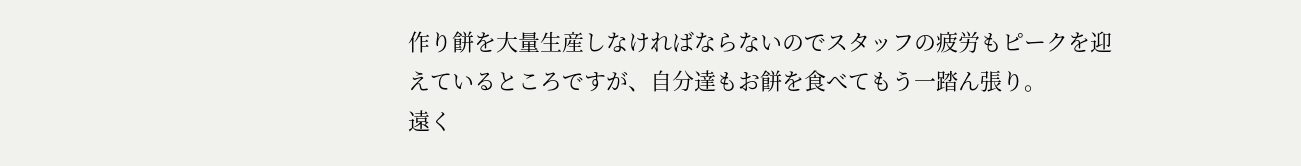作り餅を大量生産しなければならないのでスタッフの疲労もピークを迎えているところですが、自分達もお餅を食べてもう一踏ん張り。
遠く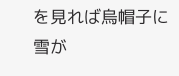を見れば烏帽子に雪が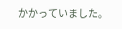かかっていました。